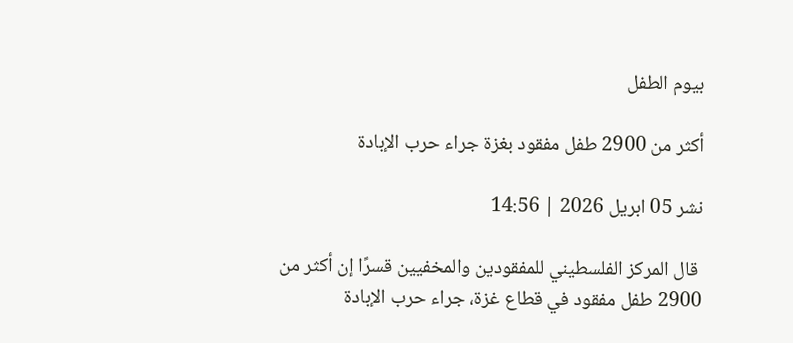بيوم الطفل

أكثر من 2900 طفل مفقود بغزة جراء حرب الإبادة

نشر 05 ابريل 2026 | 14:56

 قال المركز الفلسطيني للمفقودين والمخفيين قسرًا إن أكثر من 2900 طفل مفقود في قطاع غزة، جراء حرب الإبادة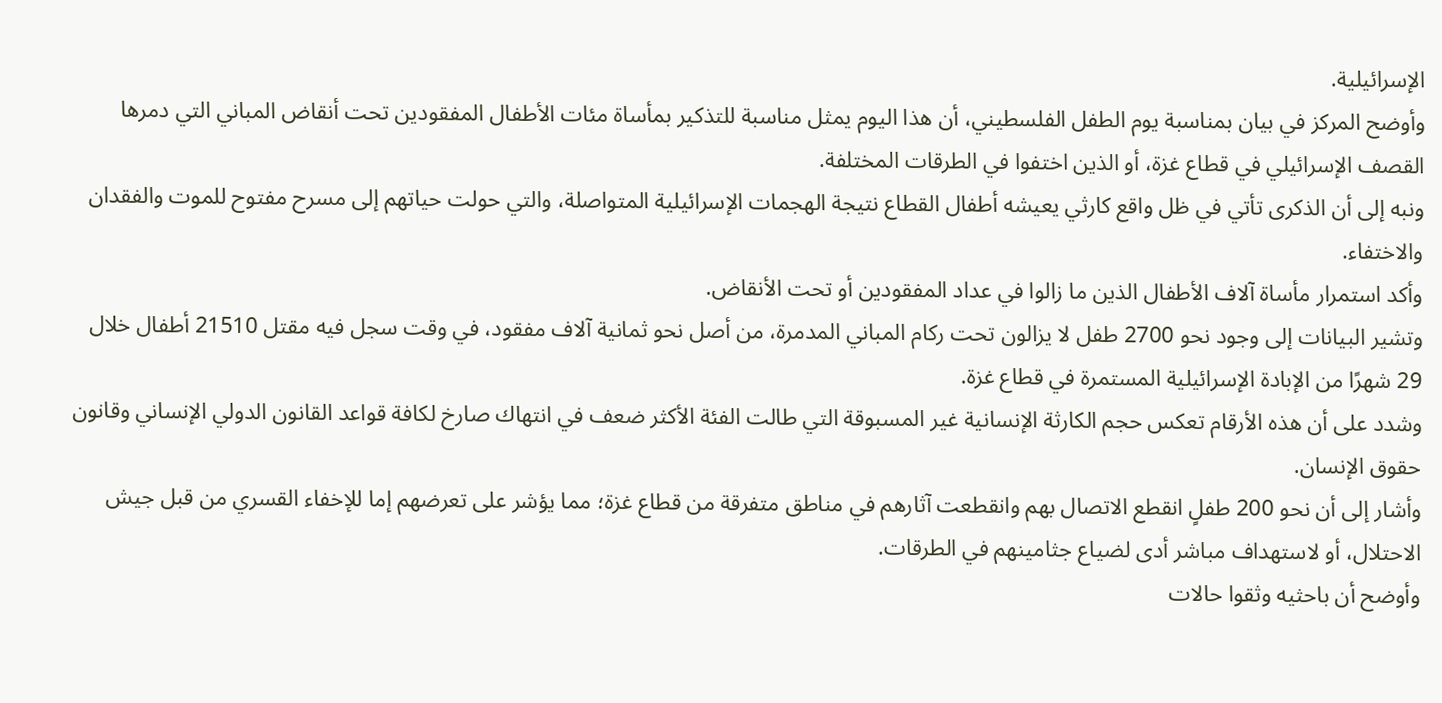الإسرائيلية.
وأوضح المركز في بيان بمناسبة يوم الطفل الفلسطيني، أن هذا اليوم يمثل مناسبة للتذكير بمأساة مئات الأطفال المفقودين تحت أنقاض المباني التي دمرها القصف الإسرائيلي في قطاع غزة، أو الذين اختفوا في الطرقات المختلفة.
ونبه إلى أن الذكرى تأتي في ظل واقع كارثي يعيشه أطفال القطاع نتيجة الهجمات الإسرائيلية المتواصلة، والتي حولت حياتهم إلى مسرح مفتوح للموت والفقدان والاختفاء.
وأكد استمرار مأساة آلاف الأطفال الذين ما زالوا في عداد المفقودين أو تحت الأنقاض.
وتشير البيانات إلى وجود نحو 2700 طفل لا يزالون تحت ركام المباني المدمرة، من أصل نحو ثمانية آلاف مفقود، في وقت سجل فيه مقتل 21510 أطفال خلال 29 شهرًا من الإبادة الإسرائيلية المستمرة في قطاع غزة.
وشدد على أن هذه الأرقام تعكس حجم الكارثة الإنسانية غير المسبوقة التي طالت الفئة الأكثر ضعف في انتهاك صارخ لكافة قواعد القانون الدولي الإنساني وقانون حقوق الإنسان.
وأشار إلى أن نحو 200 طفلٍ انقطع الاتصال بهم وانقطعت آثارهم في مناطق متفرقة من قطاع غزة؛ مما يؤشر على تعرضهم إما للإخفاء القسري من قبل جيش الاحتلال، أو لاستهداف مباشر أدى لضياع جثامينهم في الطرقات.
وأوضح أن باحثيه وثقوا حالات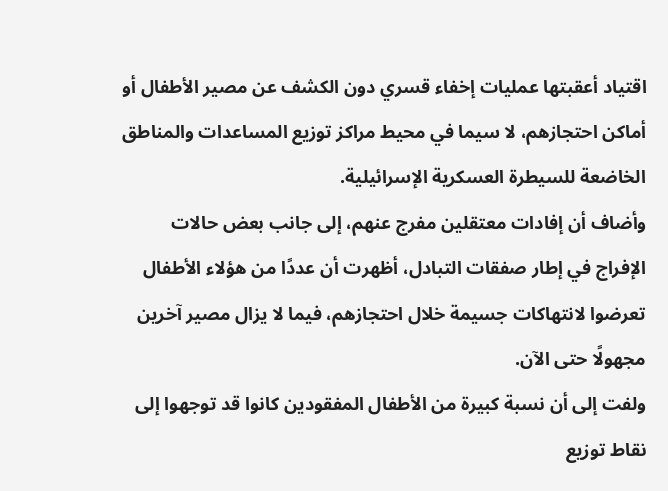اقتياد أعقبتها عمليات إخفاء قسري دون الكشف عن مصير الأطفال أو أماكن احتجازهم، لا سيما في محيط مراكز توزيع المساعدات والمناطق الخاضعة للسيطرة العسكرية الإسرائيلية.
وأضاف أن إفادات معتقلين مفرج عنهم، إلى جانب بعض حالات الإفراج في إطار صفقات التبادل، أظهرت أن عددًا من هؤلاء الأطفال تعرضوا لانتهاكات جسيمة خلال احتجازهم، فيما لا يزال مصير آخرين مجهولًا حتى الآن.
ولفت إلى أن نسبة كبيرة من الأطفال المفقودين كانوا قد توجهوا إلى نقاط توزيع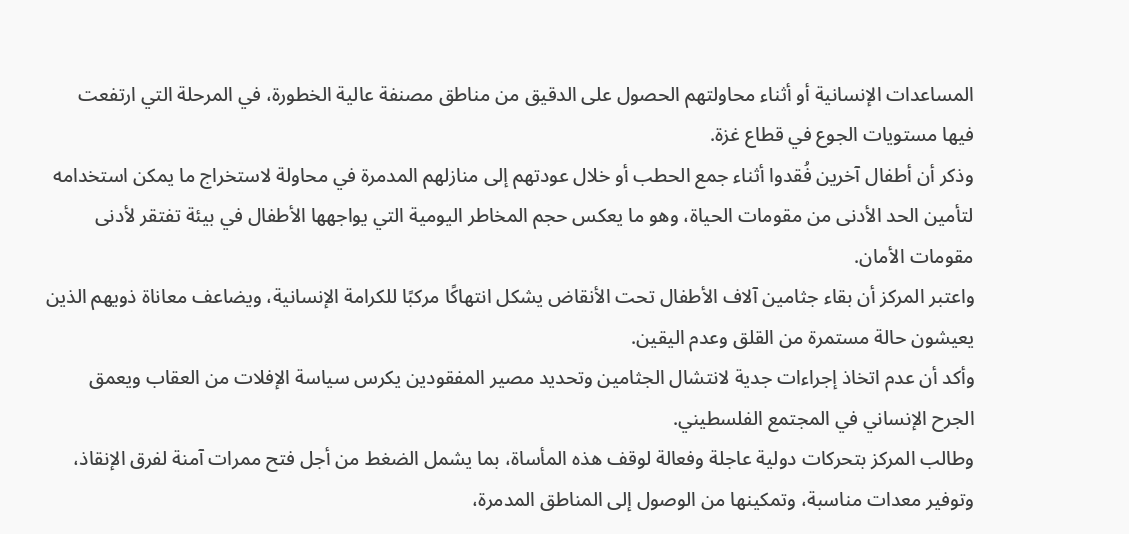المساعدات الإنسانية أو أثناء محاولتهم الحصول على الدقيق من مناطق مصنفة عالية الخطورة، في المرحلة التي ارتفعت فيها مستويات الجوع في قطاع غزة.
وذكر أن أطفال آخرين فُقدوا أثناء جمع الحطب أو خلال عودتهم إلى منازلهم المدمرة في محاولة لاستخراج ما يمكن استخدامه لتأمين الحد الأدنى من مقومات الحياة، وهو ما يعكس حجم المخاطر اليومية التي يواجهها الأطفال في بيئة تفتقر لأدنى مقومات الأمان.
واعتبر المركز أن بقاء جثامين آلاف الأطفال تحت الأنقاض يشكل انتهاكًا مركبًا للكرامة الإنسانية، ويضاعف معاناة ذويهم الذين يعيشون حالة مستمرة من القلق وعدم اليقين.
وأكد أن عدم اتخاذ إجراءات جدية لانتشال الجثامين وتحديد مصير المفقودين يكرس سياسة الإفلات من العقاب ويعمق الجرح الإنساني في المجتمع الفلسطيني.
وطالب المركز بتحركات دولية عاجلة وفعالة لوقف هذه المأساة، بما يشمل الضغط من أجل فتح ممرات آمنة لفرق الإنقاذ، وتوفير معدات مناسبة، وتمكينها من الوصول إلى المناطق المدمرة،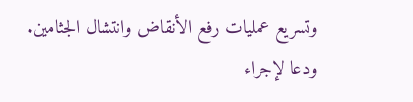وتسريع عمليات رفع الأنقاض وانتشال الجثامين.
ودعا لإجراء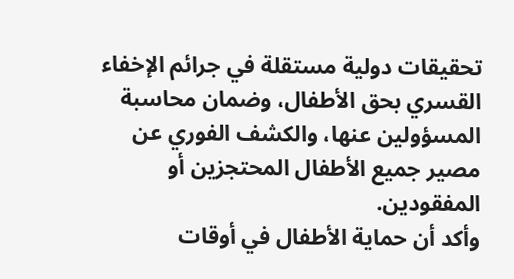تحقيقات دولية مستقلة في جرائم الإخفاء القسري بحق الأطفال، وضمان محاسبة المسؤولين عنها، والكشف الفوري عن مصير جميع الأطفال المحتجزين أو المفقودين.
وأكد أن حماية الأطفال في أوقات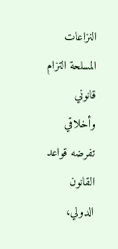النزاعات المسلحة التزام قانوني وأخلاقي تفرضه قواعد القانون الدولي،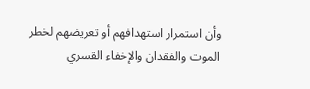وأن استمرار استهدافهم أو تعريضهم لخطر الموت والفقدان والإخفاء القسري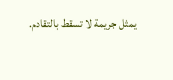يمثل جريمة لا تسقط بالتقادم.